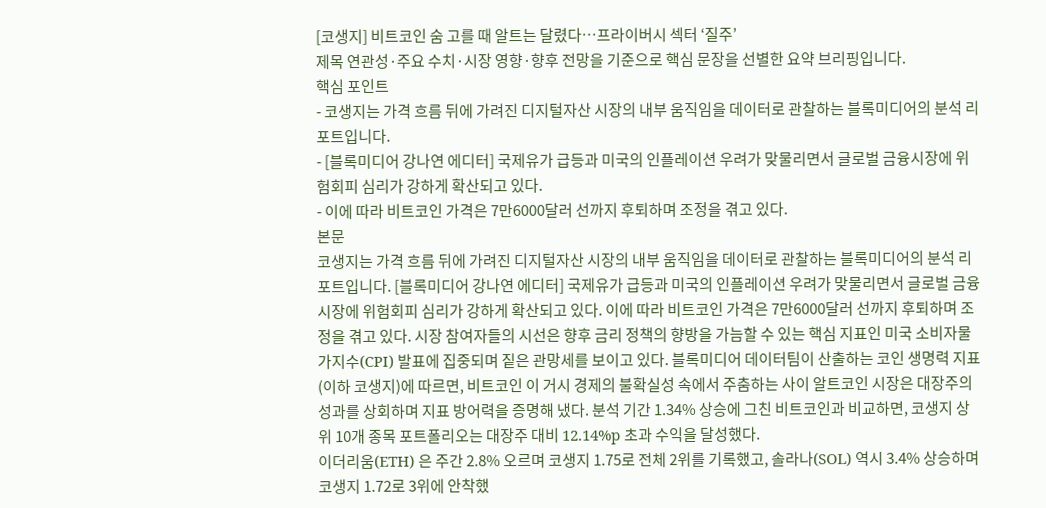[코생지] 비트코인 숨 고를 때 알트는 달렸다…프라이버시 섹터 ‘질주’
제목 연관성·주요 수치·시장 영향·향후 전망을 기준으로 핵심 문장을 선별한 요약 브리핑입니다.
핵심 포인트
- 코생지는 가격 흐름 뒤에 가려진 디지털자산 시장의 내부 움직임을 데이터로 관찰하는 블록미디어의 분석 리포트입니다.
- [블록미디어 강나연 에디터] 국제유가 급등과 미국의 인플레이션 우려가 맞물리면서 글로벌 금융시장에 위험회피 심리가 강하게 확산되고 있다.
- 이에 따라 비트코인 가격은 7만6000달러 선까지 후퇴하며 조정을 겪고 있다.
본문
코생지는 가격 흐름 뒤에 가려진 디지털자산 시장의 내부 움직임을 데이터로 관찰하는 블록미디어의 분석 리포트입니다. [블록미디어 강나연 에디터] 국제유가 급등과 미국의 인플레이션 우려가 맞물리면서 글로벌 금융시장에 위험회피 심리가 강하게 확산되고 있다. 이에 따라 비트코인 가격은 7만6000달러 선까지 후퇴하며 조정을 겪고 있다. 시장 참여자들의 시선은 향후 금리 정책의 향방을 가늠할 수 있는 핵심 지표인 미국 소비자물가지수(CPI) 발표에 집중되며 짙은 관망세를 보이고 있다. 블록미디어 데이터팀이 산출하는 코인 생명력 지표(이하 코생지)에 따르면, 비트코인 이 거시 경제의 불확실성 속에서 주춤하는 사이 알트코인 시장은 대장주의 성과를 상회하며 지표 방어력을 증명해 냈다. 분석 기간 1.34% 상승에 그친 비트코인과 비교하면, 코생지 상위 10개 종목 포트폴리오는 대장주 대비 12.14%p 초과 수익을 달성했다.
이더리움(ETH) 은 주간 2.8% 오르며 코생지 1.75로 전체 2위를 기록했고, 솔라나(SOL) 역시 3.4% 상승하며 코생지 1.72로 3위에 안착했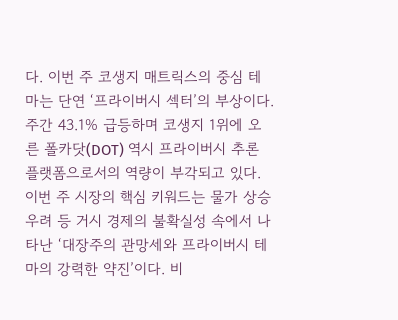다. 이번 주 코생지 매트릭스의 중심 테마는 단연 ‘프라이버시 섹터’의 부상이다. 주간 43.1% 급등하며 코생지 1위에 오른 폴카닷(DOT) 역시 프라이버시 추론 플랫폼으로서의 역량이 부각되고 있다. 이번 주 시장의 핵심 키워드는 물가 상승 우려 등 거시 경제의 불확실성 속에서 나타난 ‘대장주의 관망세와 프라이버시 테마의 강력한 약진’이다. 비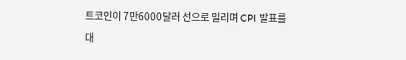트코인이 7만6000달러 선으로 밀리며 CPI 발표를 대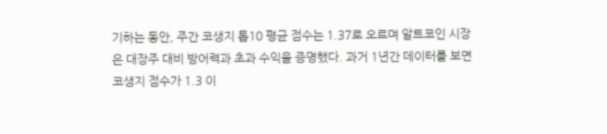기하는 동안, 주간 코생지 톱10 평균 점수는 1.37로 오르며 알트코인 시장은 대장주 대비 방어력과 초과 수익을 증명했다. 과거 1년간 데이터를 보면 코생지 점수가 1.3 이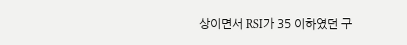상이면서 RSI가 35 이하였던 구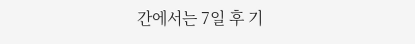간에서는 7일 후 기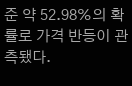준 약 52.98%의 확률로 가격 반등이 관측됐다.